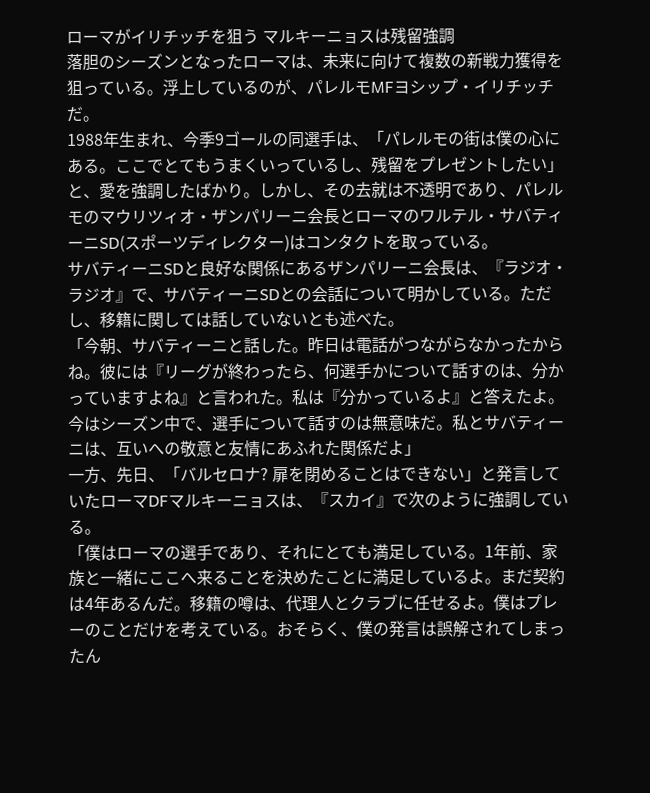ローマがイリチッチを狙う マルキーニョスは残留強調
落胆のシーズンとなったローマは、未来に向けて複数の新戦力獲得を狙っている。浮上しているのが、パレルモMFヨシップ・イリチッチだ。
1988年生まれ、今季9ゴールの同選手は、「パレルモの街は僕の心にある。ここでとてもうまくいっているし、残留をプレゼントしたい」と、愛を強調したばかり。しかし、その去就は不透明であり、パレルモのマウリツィオ・ザンパリーニ会長とローマのワルテル・サバティーニSD(スポーツディレクター)はコンタクトを取っている。
サバティーニSDと良好な関係にあるザンパリーニ会長は、『ラジオ・ラジオ』で、サバティーニSDとの会話について明かしている。ただし、移籍に関しては話していないとも述べた。
「今朝、サバティーニと話した。昨日は電話がつながらなかったからね。彼には『リーグが終わったら、何選手かについて話すのは、分かっていますよね』と言われた。私は『分かっているよ』と答えたよ。今はシーズン中で、選手について話すのは無意味だ。私とサバティーニは、互いへの敬意と友情にあふれた関係だよ」
一方、先日、「バルセロナ? 扉を閉めることはできない」と発言していたローマDFマルキーニョスは、『スカイ』で次のように強調している。
「僕はローマの選手であり、それにとても満足している。1年前、家族と一緒にここへ来ることを決めたことに満足しているよ。まだ契約は4年あるんだ。移籍の噂は、代理人とクラブに任せるよ。僕はプレーのことだけを考えている。おそらく、僕の発言は誤解されてしまったん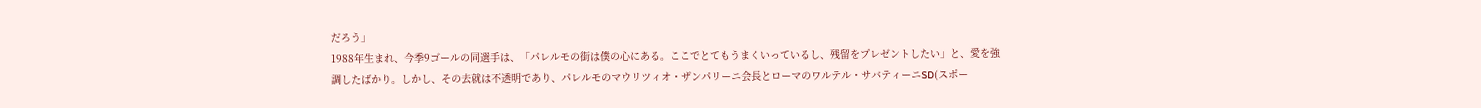だろう」
1988年生まれ、今季9ゴールの同選手は、「パレルモの街は僕の心にある。ここでとてもうまくいっているし、残留をプレゼントしたい」と、愛を強調したばかり。しかし、その去就は不透明であり、パレルモのマウリツィオ・ザンパリーニ会長とローマのワルテル・サバティーニSD(スポー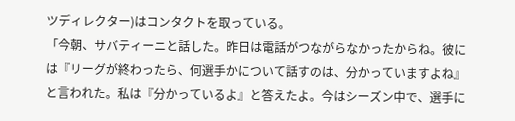ツディレクター)はコンタクトを取っている。
「今朝、サバティーニと話した。昨日は電話がつながらなかったからね。彼には『リーグが終わったら、何選手かについて話すのは、分かっていますよね』と言われた。私は『分かっているよ』と答えたよ。今はシーズン中で、選手に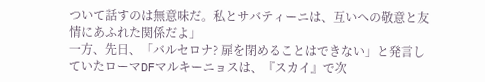ついて話すのは無意味だ。私とサバティーニは、互いへの敬意と友情にあふれた関係だよ」
一方、先日、「バルセロナ? 扉を閉めることはできない」と発言していたローマDFマルキーニョスは、『スカイ』で次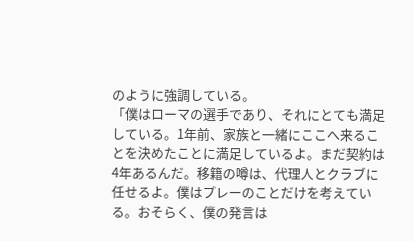のように強調している。
「僕はローマの選手であり、それにとても満足している。1年前、家族と一緒にここへ来ることを決めたことに満足しているよ。まだ契約は4年あるんだ。移籍の噂は、代理人とクラブに任せるよ。僕はプレーのことだけを考えている。おそらく、僕の発言は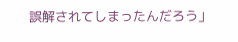誤解されてしまったんだろう」